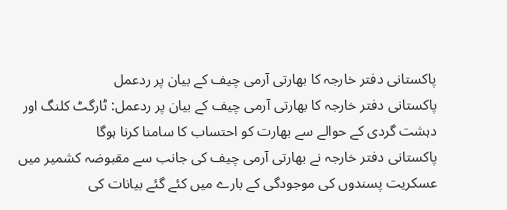پاکستانی دفتر خارجہ کا بھارتی آرمی چیف کے بیان پر ردعمل
پاکستانی دفتر خارجہ کا بھارتی آرمی چیف کے بیان پر ردعمل: ٹارگٹ کلنگ اور دہشت گردی کے حوالے سے بھارت کو احتساب کا سامنا کرنا ہوگا
پاکستانی دفتر خارجہ نے بھارتی آرمی چیف کی جانب سے مقبوضہ کشمیر میں عسکریت پسندوں کی موجودگی کے بارے میں کئے گئے بیانات کی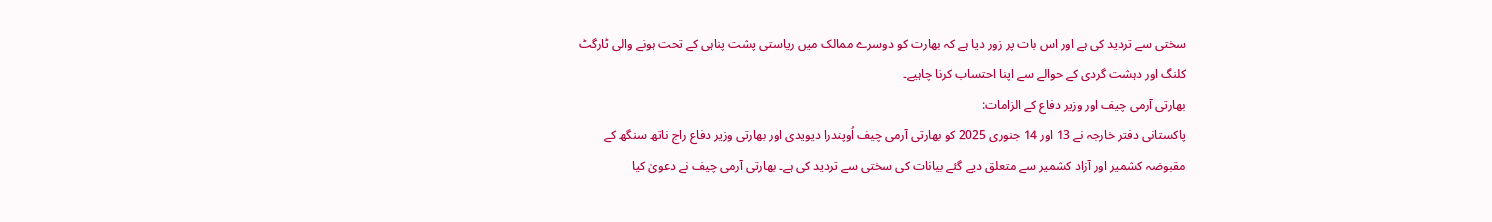سختی سے تردید کی ہے اور اس بات پر زور دیا ہے کہ بھارت کو دوسرے ممالک میں ریاستی پشت پناہی کے تحت ہونے والی ٹارگٹ کلنگ اور دہشت گردی کے حوالے سے اپنا احتساب کرنا چاہیے۔
بھارتی آرمی چیف اور وزیر دفاع کے الزامات:
پاکستانی دفتر خارجہ نے 13 اور 14 جنوری 2025 کو بھارتی آرمی چیف اُوپندرا دیویدی اور بھارتی وزیر دفاع راج ناتھ سنگھ کے مقبوضہ کشمیر اور آزاد کشمیر سے متعلق دیے گئے بیانات کی سختی سے تردید کی ہے۔ بھارتی آرمی چیف نے دعویٰ کیا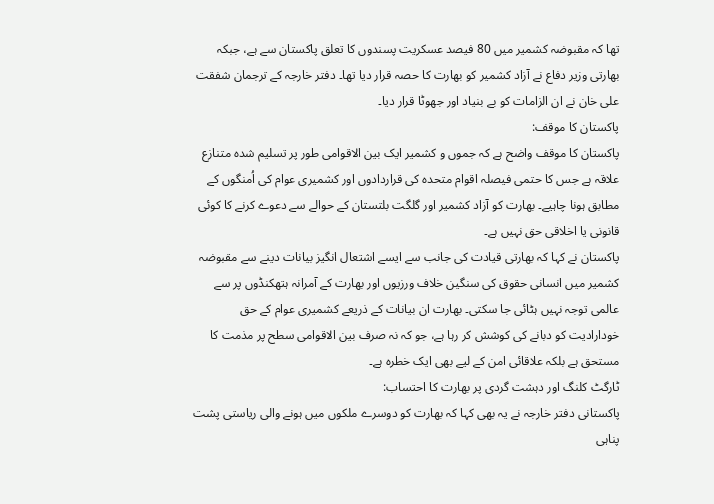تھا کہ مقبوضہ کشمیر میں 80 فیصد عسکریت پسندوں کا تعلق پاکستان سے ہے، جبکہ بھارتی وزیر دفاع نے آزاد کشمیر کو بھارت کا حصہ قرار دیا تھا۔ دفتر خارجہ کے ترجمان شفقت علی خان نے ان الزامات کو بے بنیاد اور جھوٹا قرار دیا۔
پاکستان کا موقف:
پاکستان کا موقف واضح ہے کہ جموں و کشمیر ایک بین الاقوامی طور پر تسلیم شدہ متنازع علاقہ ہے جس کا حتمی فیصلہ اقوام متحدہ کی قراردادوں اور کشمیری عوام کی اُمنگوں کے مطابق ہونا چاہیے۔ بھارت کو آزاد کشمیر اور گلگت بلتستان کے حوالے سے دعوے کرنے کا کوئی قانونی یا اخلاقی حق نہیں ہے۔
پاکستان نے کہا کہ بھارتی قیادت کی جانب سے ایسے اشتعال انگیز بیانات دینے سے مقبوضہ کشمیر میں انسانی حقوق کی سنگین خلاف ورزیوں اور بھارت کے آمرانہ ہتھکنڈوں پر سے عالمی توجہ نہیں ہٹائی جا سکتی۔ بھارت ان بیانات کے ذریعے کشمیری عوام کے حق خودارادیت کو دبانے کی کوشش کر رہا ہے، جو کہ نہ صرف بین الاقوامی سطح پر مذمت کا مستحق ہے بلکہ علاقائی امن کے لیے بھی ایک خطرہ ہے۔
ٹارگٹ کلنگ اور دہشت گردی پر بھارت کا احتساب:
پاکستانی دفتر خارجہ نے یہ بھی کہا کہ بھارت کو دوسرے ملکوں میں ہونے والی ریاستی پشت پناہی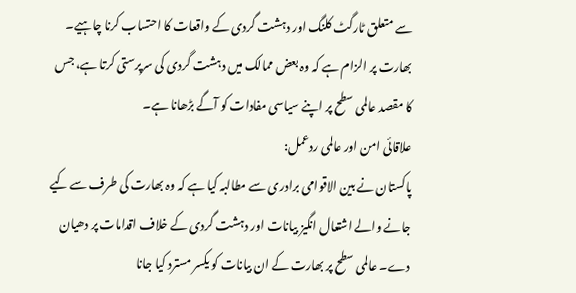سے متعلق ٹارگٹ کلنگ اور دہشت گردی کے واقعات کا احتساب کرنا چاہیے۔ بھارت پر الزام ہے کہ وہ بعض ممالک میں دہشت گردی کی سرپرستی کرتا ہے، جس کا مقصد عالمی سطح پر اپنے سیاسی مفادات کو آگے بڑھانا ہے۔
علاقائی امن اور عالمی ردعمل:
پاکستان نے بین الاقوامی برادری سے مطالبہ کیا ہے کہ وہ بھارت کی طرف سے کیے جانے والے اشتعال انگیز بیانات اور دہشت گردی کے خلاف اقدامات پر دھیان دے۔ عالمی سطح پر بھارت کے ان بیانات کو یکسر مسترد کیا جانا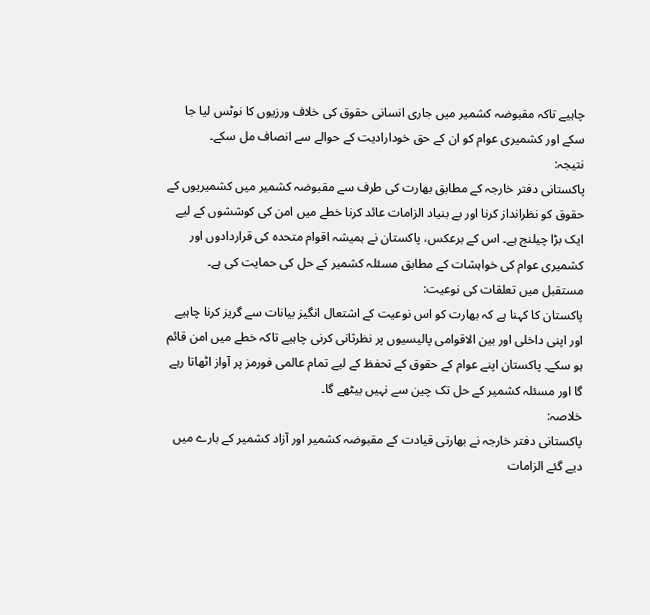چاہیے تاکہ مقبوضہ کشمیر میں جاری انسانی حقوق کی خلاف ورزیوں کا نوٹس لیا جا سکے اور کشمیری عوام کو ان کے حق خودارادیت کے حوالے سے انصاف مل سکے۔
نتیجہ:
پاکستانی دفتر خارجہ کے مطابق بھارت کی طرف سے مقبوضہ کشمیر میں کشمیریوں کے حقوق کو نظرانداز کرنا اور بے بنیاد الزامات عائد کرنا خطے میں امن کی کوششوں کے لیے ایک بڑا چیلنج ہے۔ اس کے برعکس، پاکستان نے ہمیشہ اقوام متحدہ کی قراردادوں اور کشمیری عوام کی خواہشات کے مطابق مسئلہ کشمیر کے حل کی حمایت کی ہے۔
مستقبل میں تعلقات کی نوعیت:
پاکستان کا کہنا ہے کہ بھارت کو اس نوعیت کے اشتعال انگیز بیانات سے گریز کرنا چاہیے اور اپنی داخلی اور بین الاقوامی پالیسیوں پر نظرثانی کرنی چاہیے تاکہ خطے میں امن قائم ہو سکے۔ پاکستان اپنے عوام کے حقوق کے تحفظ کے لیے تمام عالمی فورمز پر آواز اٹھاتا رہے گا اور مسئلہ کشمیر کے حل تک چین سے نہیں بیٹھے گا۔
خلاصہ:
پاکستانی دفتر خارجہ نے بھارتی قیادت کے مقبوضہ کشمیر اور آزاد کشمیر کے بارے میں دیے گئے الزامات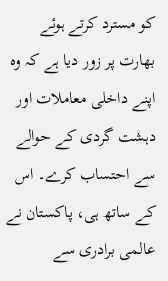کو مسترد کرتے ہوئے بھارت پر زور دیا ہے کہ وہ اپنے داخلی معاملات اور دہشت گردی کے حوالے سے احتساب کرے۔ اس کے ساتھ ہی، پاکستان نے عالمی برادری سے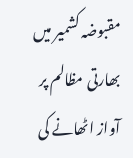مقبوضہ کشمیر میں بھارتی مظالم پر آواز اٹھانے کی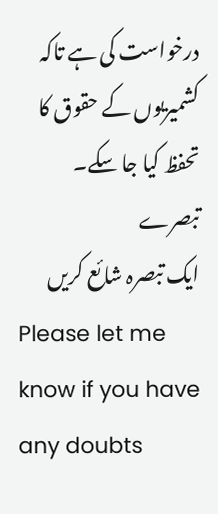درخواست کی ہے تاکہ کشمیریوں کے حقوق کا تحفظ کیا جا سکے۔
تبصرے
ایک تبصرہ شائع کریں
Please let me know if you have any doubts